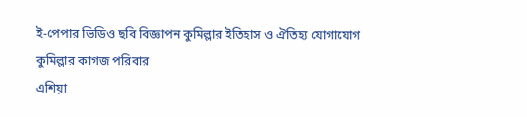ই-পেপার ভিডিও ছবি বিজ্ঞাপন কুমিল্লার ইতিহাস ও ঐতিহ্য যোগাযোগ কুমিল্লার কাগজ পরিবার
এশিয়া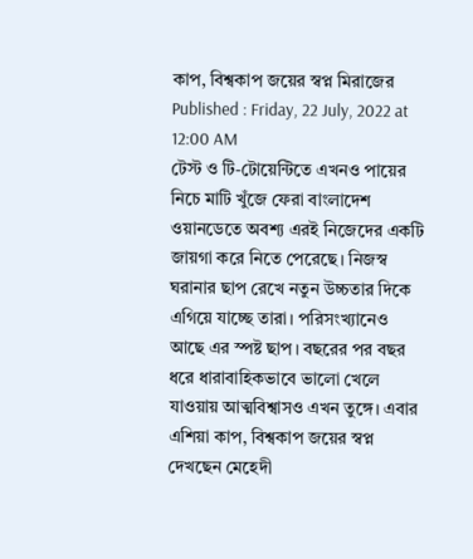কাপ, বিশ্বকাপ জয়ের স্বপ্ন মিরাজের
Published : Friday, 22 July, 2022 at 12:00 AM
টেস্ট ও টি-টোয়েন্টিতে এখনও পায়ের নিচে মাটি খুঁজে ফেরা বাংলাদেশ ওয়ানডেতে অবশ্য এরই নিজেদের একটি জায়গা করে নিতে পেরেছে। নিজস্ব ঘরানার ছাপ রেখে নতুন উচ্চতার দিকে এগিয়ে যাচ্ছে তারা। পরিসংখ্যানেও আছে এর স্পষ্ট ছাপ। বছরের পর বছর ধরে ধারাবাহিকভাবে ভালো খেলে যাওয়ায় আত্মবিশ্বাসও এখন তুঙ্গে। এবার এশিয়া কাপ, বিশ্বকাপ জয়ের স্বপ্ন দেখছেন মেহেদী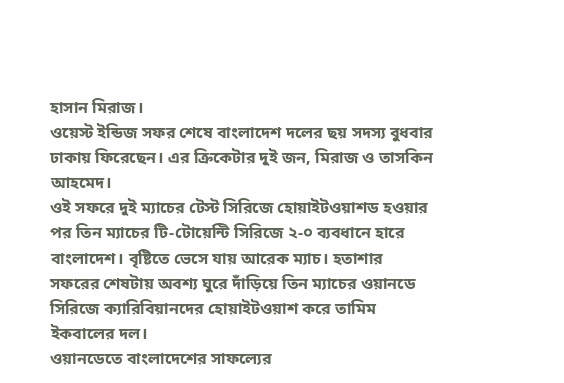হাসান মিরাজ।
ওয়েস্ট ইন্ডিজ সফর শেষে বাংলাদেশ দলের ছয় সদস্য বুধবার ঢাকায় ফিরেছেন। এর ক্রিকেটার দুই জন, মিরাজ ও তাসকিন আহমেদ।
ওই সফরে দুই ম্যাচের টেস্ট সিরিজে হোয়াইটওয়াশড হওয়ার পর তিন ম্যাচের টি-টোয়েন্টি সিরিজে ২-০ ব্যবধানে হারে বাংলাদেশ। বৃষ্টিতে ভেসে যায় আরেক ম্যাচ। হতাশার সফরের শেষটায় অবশ্য ঘুরে দাঁড়িয়ে তিন ম্যাচের ওয়ানডে সিরিজে ক্যারিবিয়ানদের হোয়াইটওয়াশ করে তামিম ইকবালের দল।
ওয়ানডেতে বাংলাদেশের সাফল্যের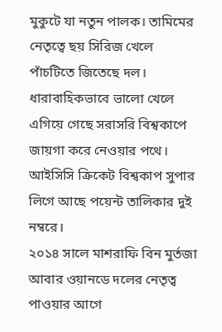মুকুটে যা নতুন পালক। তামিমের নেতৃত্বে ছয় সিরিজ খেলে পাঁচটিতে জিতেছে দল। ধারাবাহিকভাবে ভালো খেলে এগিয়ে গেছে সরাসরি বিশ্বকাপে জায়গা করে নেওয়ার পথে। আইসিসি ক্রিকেট বিশ্বকাপ সুপার লিগে আছে পয়েন্ট তালিকার দুই নম্বরে।
২০১৪ সালে মাশরাফি বিন মুর্তজা আবার ওয়ানডে দলের নেতৃত্ব পাওয়ার আগে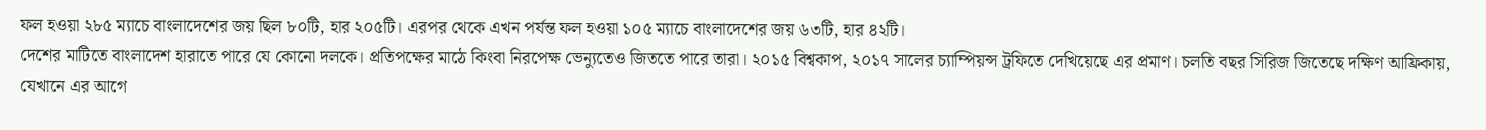ফল হওয়া ২৮৫ ম্যাচে বাংলাদেশের জয় ছিল ৮০টি, হার ২০৫টি। এরপর থেকে এখন পর্যন্ত ফল হওয়া ১০৫ ম্যাচে বাংলাদেশের জয় ৬৩টি, হার ৪২টি।
দেশের মাটিতে বাংলাদেশ হারাতে পারে যে কোনো দলকে। প্রতিপক্ষের মাঠে কিংবা নিরপেক্ষ ভেন্যুতেও জিততে পারে তারা। ২০১৫ বিশ্বকাপ, ২০১৭ সালের চ্যাম্পিয়ন্স ট্রফিতে দেখিয়েছে এর প্রমাণ। চলতি বছর সিরিজ জিতেছে দক্ষিণ আফ্রিকায়, যেখানে এর আগে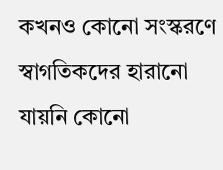কখনও কোনো সংস্করণে স্বাগতিকদের হারানো যায়নি কোনো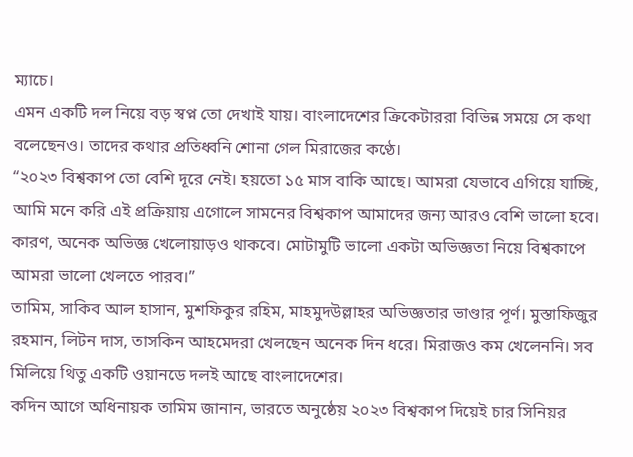ম্যাচে।
এমন একটি দল নিয়ে বড় স্বপ্ন তো দেখাই যায়। বাংলাদেশের ক্রিকেটাররা বিভিন্ন সময়ে সে কথা বলেছেনও। তাদের কথার প্রতিধ্বনি শোনা গেল মিরাজের কণ্ঠে।
“২০২৩ বিশ্বকাপ তো বেশি দূরে নেই। হয়তো ১৫ মাস বাকি আছে। আমরা যেভাবে এগিয়ে যাচ্ছি, আমি মনে করি এই প্রক্রিয়ায় এগোলে সামনের বিশ্বকাপ আমাদের জন্য আরও বেশি ভালো হবে। কারণ, অনেক অভিজ্ঞ খেলোয়াড়ও থাকবে। মোটামুটি ভালো একটা অভিজ্ঞতা নিয়ে বিশ্বকাপে আমরা ভালো খেলতে পারব।”
তামিম, সাকিব আল হাসান, মুশফিকুর রহিম, মাহমুদউল্লাহর অভিজ্ঞতার ভাণ্ডার পূর্ণ। মুস্তাফিজুর রহমান, লিটন দাস, তাসকিন আহমেদরা খেলছেন অনেক দিন ধরে। মিরাজও কম খেলেননি। সব মিলিয়ে থিতু একটি ওয়ানডে দলই আছে বাংলাদেশের।
কদিন আগে অধিনায়ক তামিম জানান, ভারতে অনুষ্ঠেয় ২০২৩ বিশ্বকাপ দিয়েই চার সিনিয়র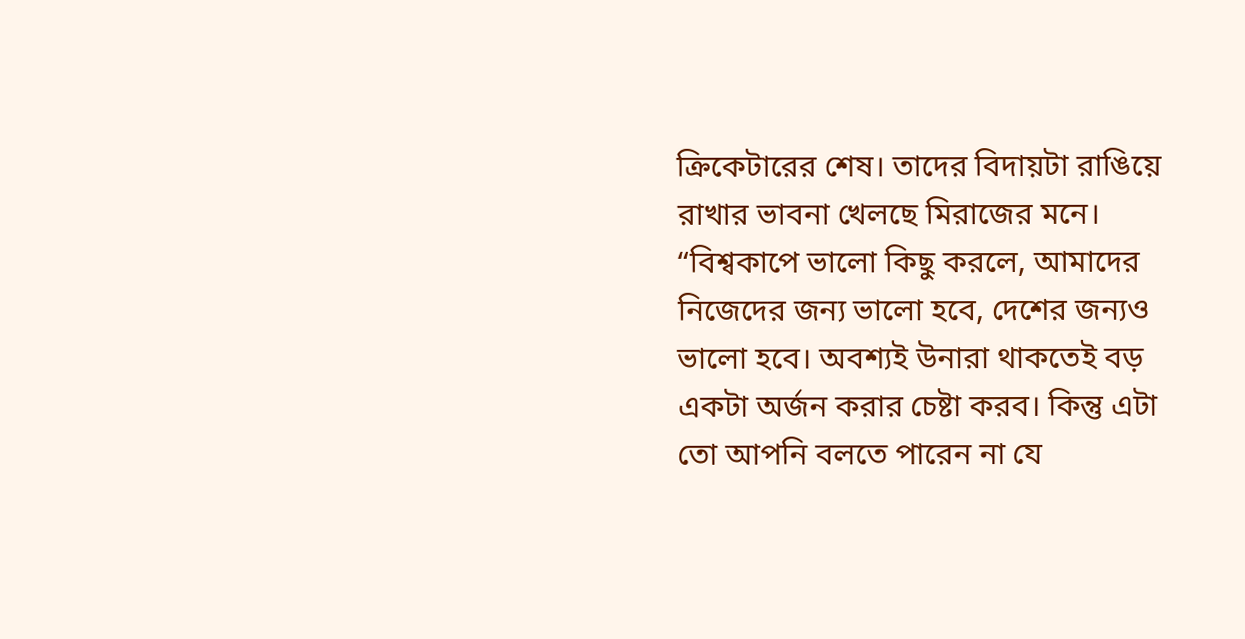ক্রিকেটারের শেষ। তাদের বিদায়টা রাঙিয়ে রাখার ভাবনা খেলছে মিরাজের মনে।
“বিশ্বকাপে ভালো কিছু করলে, আমাদের নিজেদের জন্য ভালো হবে, দেশের জন্যও ভালো হবে। অবশ্যই উনারা থাকতেই বড় একটা অর্জন করার চেষ্টা করব। কিন্তু এটা তো আপনি বলতে পারেন না যে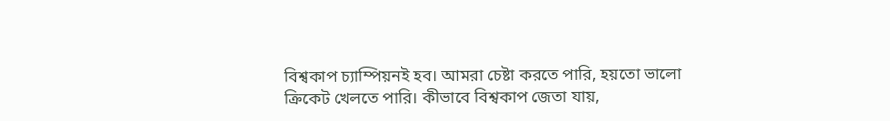বিশ্বকাপ চ্যাম্পিয়নই হব। আমরা চেষ্টা করতে পারি, হয়তো ভালো ক্রিকেট খেলতে পারি। কীভাবে বিশ্বকাপ জেতা যায়,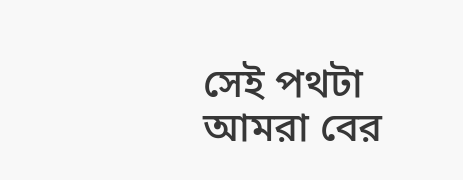সেই পথটা আমরা বের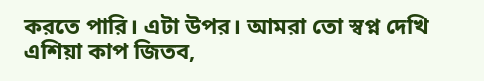করতে পারি। এটা উপর। আমরা তো স্বপ্ন দেখি এশিয়া কাপ জিতব,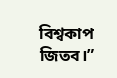বিশ্বকাপ জিতব।”